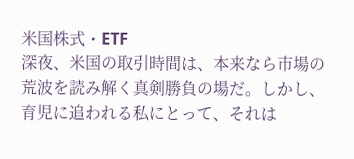米国株式・ETF
深夜、米国の取引時間は、本来なら市場の荒波を読み解く真剣勝負の場だ。しかし、育児に追われる私にとって、それは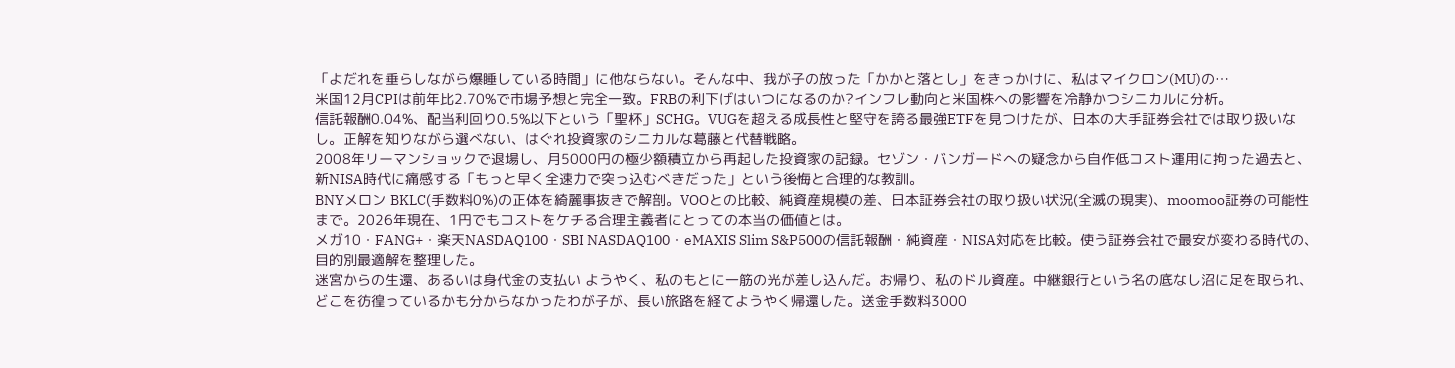「よだれを垂らしながら爆睡している時間」に他ならない。そんな中、我が子の放った「かかと落とし」をきっかけに、私はマイクロン(MU)の…
米国12月CPIは前年比2.70%で市場予想と完全一致。FRBの利下げはいつになるのか?インフレ動向と米国株への影響を冷静かつシニカルに分析。
信託報酬0.04%、配当利回り0.5%以下という「聖杯」SCHG。VUGを超える成長性と堅守を誇る最強ETFを見つけたが、日本の大手証券会社では取り扱いなし。正解を知りながら選べない、はぐれ投資家のシニカルな葛藤と代替戦略。
2008年リーマンショックで退場し、月5000円の極少額積立から再起した投資家の記録。セゾン・バンガードへの疑念から自作低コスト運用に拘った過去と、新NISA時代に痛感する「もっと早く全速力で突っ込むべきだった」という後悔と合理的な教訓。
BNYメロン BKLC(手数料0%)の正体を綺麗事抜きで解剖。VOOとの比較、純資産規模の差、日本証券会社の取り扱い状況(全滅の現実)、moomoo証券の可能性まで。2026年現在、1円でもコストをケチる合理主義者にとっての本当の価値とは。
メガ10・FANG+・楽天NASDAQ100・SBI NASDAQ100・eMAXIS Slim S&P500の信託報酬・純資産・NISA対応を比較。使う証券会社で最安が変わる時代の、目的別最適解を整理した。
迷宮からの生還、あるいは身代金の支払い ようやく、私のもとに一筋の光が差し込んだ。お帰り、私のドル資産。中継銀行という名の底なし沼に足を取られ、どこを彷徨っているかも分からなかったわが子が、長い旅路を経てようやく帰還した。送金手数料3000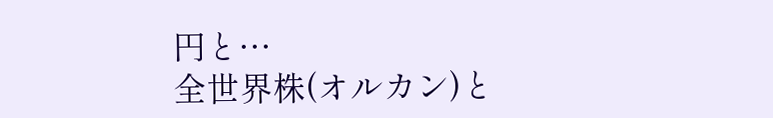円と…
全世界株(オルカン)と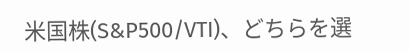米国株(S&P500/VTI)、どちらを選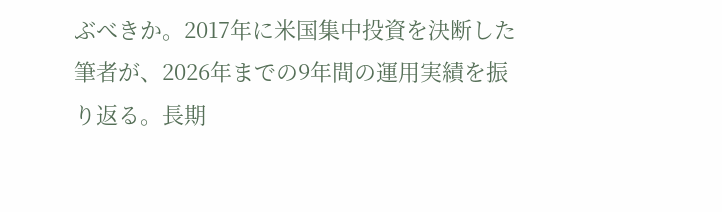ぶべきか。2017年に米国集中投資を決断した筆者が、2026年までの9年間の運用実績を振り返る。長期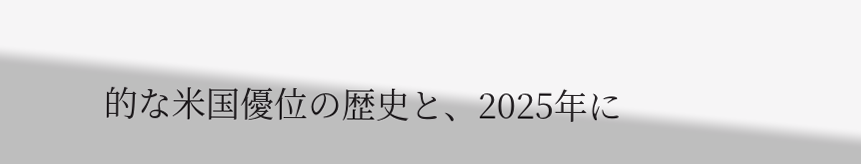的な米国優位の歴史と、2025年に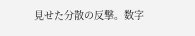見せた分散の反撃。数字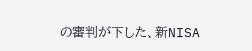の審判が下した、新NISA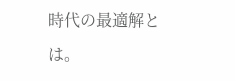時代の最適解とは。